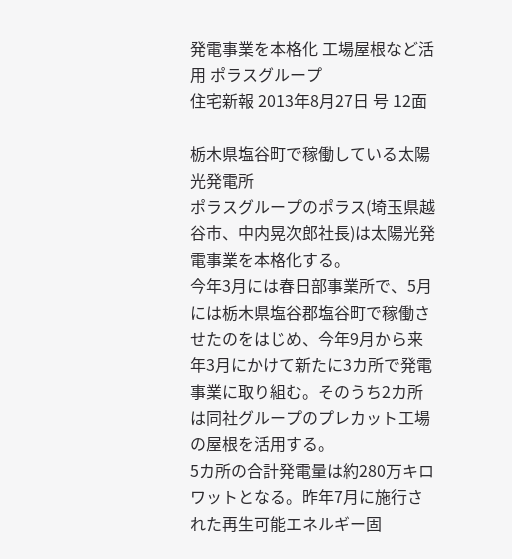発電事業を本格化 工場屋根など活用 ポラスグループ
住宅新報 2013年8月27日 号 12面

栃木県塩谷町で稼働している太陽光発電所
ポラスグループのポラス(埼玉県越谷市、中内晃次郎社長)は太陽光発電事業を本格化する。
今年3月には春日部事業所で、5月には栃木県塩谷郡塩谷町で稼働させたのをはじめ、今年9月から来年3月にかけて新たに3カ所で発電事業に取り組む。そのうち2カ所は同社グループのプレカット工場の屋根を活用する。
5カ所の合計発電量は約280万キロワットとなる。昨年7月に施行された再生可能エネルギー固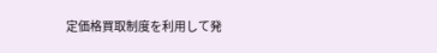定価格買取制度を利用して発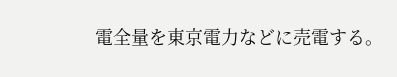電全量を東京電力などに売電する。